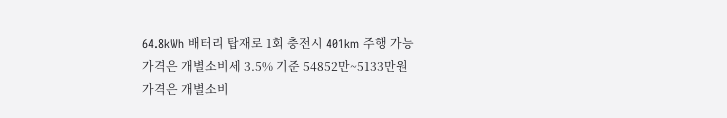64.8kWh 배터리 탑재로 1회 충전시 401km 주행 가능
가격은 개별소비세 3.5% 기준 54852만~5133만원
가격은 개별소비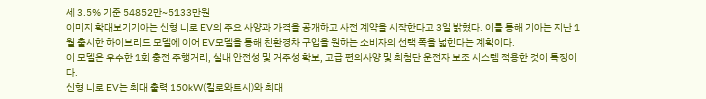세 3.5% 기준 54852만~5133만원
이미지 확대보기기아는 신형 니로 EV의 주요 사양과 가격을 공개하고 사전 계약을 시작한다고 3일 밝혔다. 이를 통해 기아는 지난 1월 출시한 하이브리드 모델에 이어 EV모델을 통해 친환경차 구입을 원하는 소비자의 선택 폭을 넓힌다는 계획이다.
이 모델은 우수한 1회 충전 주행거리, 실내 안전성 및 거주성 확보, 고급 편의사양 및 최첨단 운전자 보조 시스템 적용한 것이 특징이다.
신형 니로 EV는 최대 출력 150kW(킬로와트시)와 최대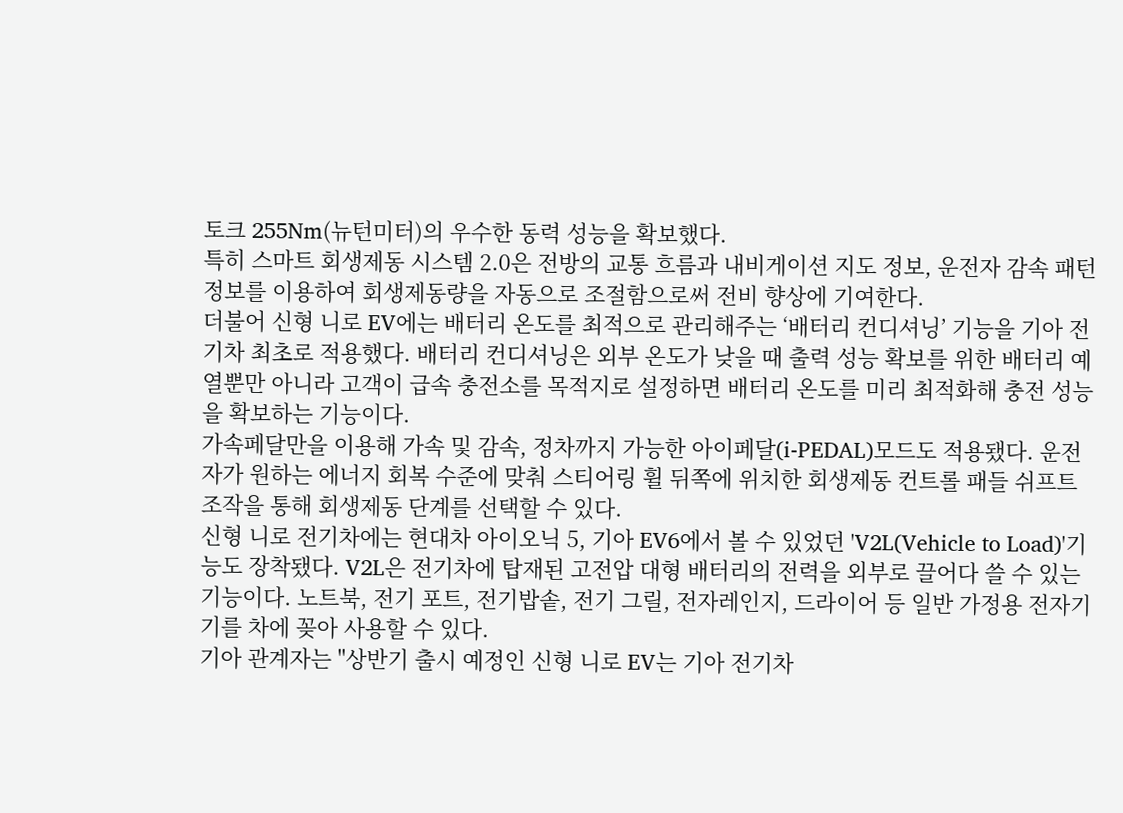토크 255Nm(뉴턴미터)의 우수한 동력 성능을 확보했다.
특히 스마트 회생제동 시스템 2.0은 전방의 교통 흐름과 내비게이션 지도 정보, 운전자 감속 패턴 정보를 이용하여 회생제동량을 자동으로 조절함으로써 전비 향상에 기여한다.
더불어 신형 니로 EV에는 배터리 온도를 최적으로 관리해주는 ‘배터리 컨디셔닝’ 기능을 기아 전기차 최초로 적용했다. 배터리 컨디셔닝은 외부 온도가 낮을 때 출력 성능 확보를 위한 배터리 예열뿐만 아니라 고객이 급속 충전소를 목적지로 설정하면 배터리 온도를 미리 최적화해 충전 성능을 확보하는 기능이다.
가속페달만을 이용해 가속 및 감속, 정차까지 가능한 아이페달(i-PEDAL)모드도 적용됐다. 운전자가 원하는 에너지 회복 수준에 맞춰 스티어링 휠 뒤쪽에 위치한 회생제동 컨트롤 패들 쉬프트 조작을 통해 회생제동 단계를 선택할 수 있다.
신형 니로 전기차에는 현대차 아이오닉 5, 기아 EV6에서 볼 수 있었던 'V2L(Vehicle to Load)'기능도 장착됐다. V2L은 전기차에 탑재된 고전압 대형 배터리의 전력을 외부로 끌어다 쓸 수 있는 기능이다. 노트북, 전기 포트, 전기밥솥, 전기 그릴, 전자레인지, 드라이어 등 일반 가정용 전자기기를 차에 꽂아 사용할 수 있다.
기아 관계자는 "상반기 출시 예정인 신형 니로 EV는 기아 전기차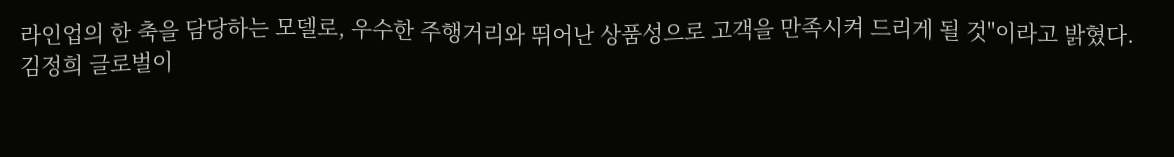라인업의 한 축을 담당하는 모델로, 우수한 주행거리와 뛰어난 상품성으로 고객을 만족시켜 드리게 될 것"이라고 밝혔다.
김정희 글로벌이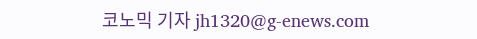코노믹 기자 jh1320@g-enews.com